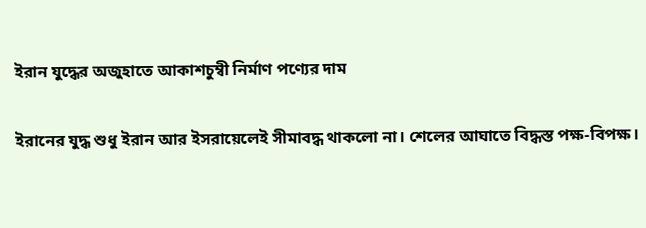ইরান যুদ্ধের অজুহাতে আকাশচুম্বী নির্মাণ পণ্যের দাম

ইরানের যুদ্ধ শুধু ইরান আর ইসরায়েলেই সীমাবদ্ধ থাকলো না। শেলের আঘাতে বিদ্ধস্ত পক্ষ-বিপক্ষ।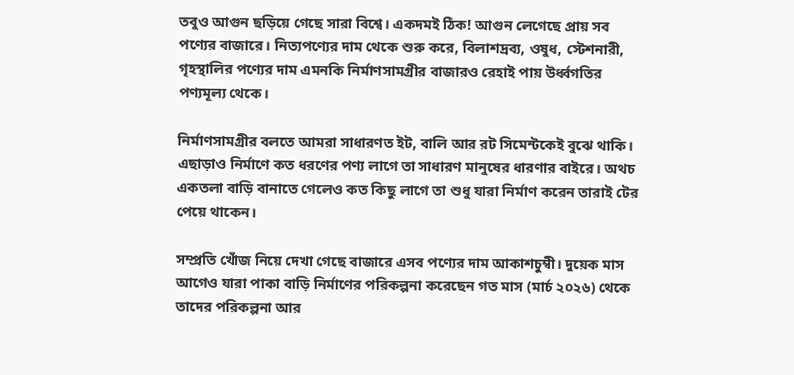তবুও আগুন ছড়িয়ে গেছে সারা বিশ্বে। একদমই ঠিক! আগুন লেগেছে প্রায় সব পণ্যের বাজারে। নিত্যপণ্যের দাম থেকে শুরু করে, বিলাশদ্রব্য, ওষুধ, স্টেশনারী, গৃহস্থালির পণ্যের দাম এমনকি নির্মাণসামগ্রীর বাজারও রেহাই পায় উর্ধ্বগতির পণ্যমূল্য থেকে।

নির্মাণসামগ্রীর বলতে আমরা সাধারণত ইট, বালি আর রট সিমেন্টকেই বুঝে থাকি। এছাড়াও নির্মাণে কত ধরণের পণ্য লাগে তা সাধারণ মানুষের ধারণার বাইরে। অথচ একতলা বাড়ি বানাতে গেলেও কত কিছু লাগে তা শুধু যারা নির্মাণ করেন তারাই টের পেয়ে থাকেন।

সম্প্রতি খোঁজ নিয়ে দেখা গেছে বাজারে এসব পণ্যের দাম আকাশচুম্বী। দুয়েক মাস আগেও যারা পাকা বাড়ি নির্মাণের পরিকল্পনা করেছেন গত মাস (মার্চ ২০২৬) থেকে তাদের পরিকল্পনা আর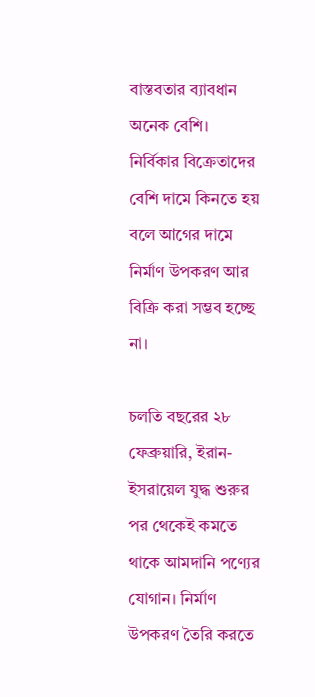বাস্তবতার ব্যাবধান অনেক বেশি। নির্বিকার বিক্রেতাদের বেশি দামে কিনতে হয় বলে আগের দামে নির্মাণ উপকরণ আর বিক্রি করা সম্ভব হচ্ছে না।

চলতি বছরের ২৮ ফেব্রুয়ারি, ইরান-ইসরায়েল যুদ্ধ শুরুর পর থেকেই কমতে থাকে আমদানি পণ্যের যোগান। নির্মাণ উপকরণ তৈরি করতে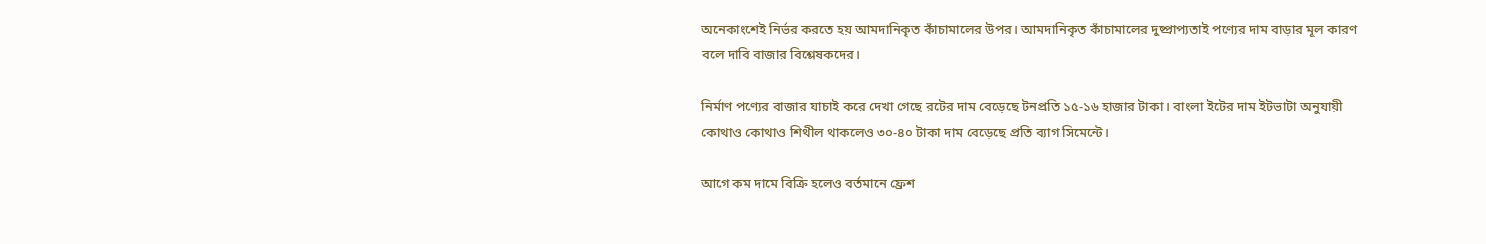অনেকাংশেই নির্ভর করতে হয় আমদানিকৃত কাঁচামালের উপর। আমদানিকৃত কাঁচামালের দুষ্প্রাপ্যতাই পণ্যের দাম বাড়ার মূল কারণ বলে দাবি বাজার বিশ্লেষকদের।

নির্মাণ পণ্যের বাজার যাচাই করে দেখা গেছে রটের দাম বেড়েছে টনপ্রতি ১৫-১৬ হাজার টাকা। বাংলা ইটের দাম ইটভাটা অনুযায়ী কোথাও কোথাও শিথীল থাকলেও ৩০-৪০ টাকা দাম বেড়েছে প্রতি ব্যাগ সিমেন্টে।

আগে কম দামে বিক্রি হলেও বর্তমানে ফ্রেশ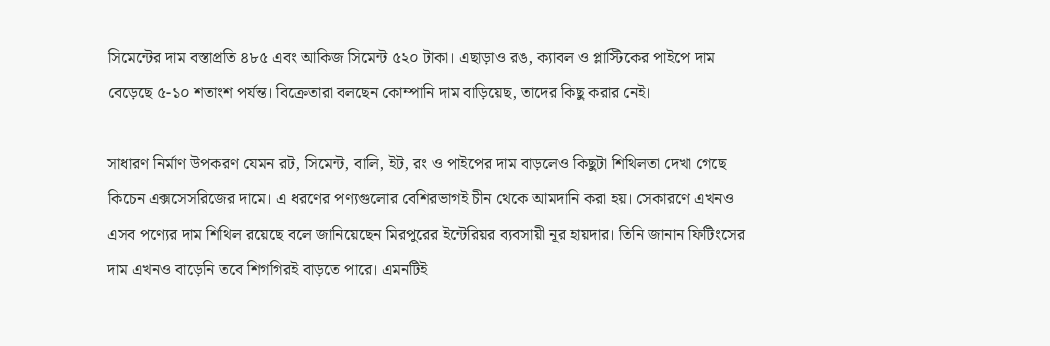সিমেন্টের দাম বস্তাপ্রতি ৪৮৫ এবং আকিজ সিমেন্ট ৫২০ টাকা। এছাড়াও রঙ, ক্যাবল ও প্লাস্টিকের পাইপে দাম বেড়েছে ৫-১০ শতাংশ পর্যন্ত। বিক্রেতারা বলছেন কোম্পানি দাম বাড়িয়েছ, তাদের কিছু করার নেই।

সাধারণ নির্মাণ উপকরণ যেমন রট, সিমেন্ট, বালি, ইট, রং ও পাইপের দাম বাড়লেও কিছুটা শিথিলতা দেখা গেছে কিচেন এক্সসেসরিজের দামে। এ ধরণের পণ্যগুলোর বেশিরভাগই চীন থেকে আমদানি করা হয়। সেকারণে এখনও এসব পণ্যের দাম শিথিল রয়েছে বলে জানিয়েছেন মিরপুরের ইন্টেরিয়র ব্যবসায়ী নূর হায়দার। তিনি জানান ফিটিংসের দাম এখনও বাড়েনি তবে শিগগিরই বাড়তে পারে। এমনটিই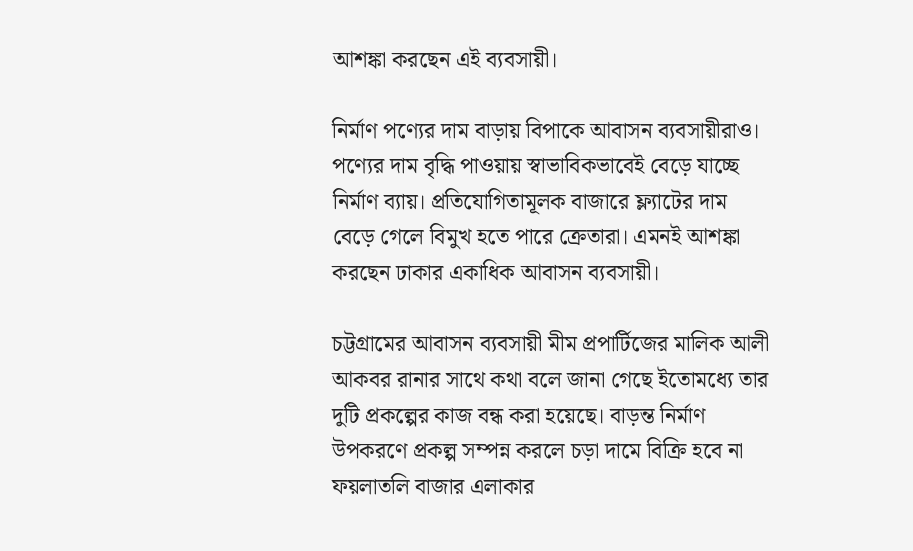আশঙ্কা করছেন এই ব্যবসায়ী।

নির্মাণ পণ্যের দাম বাড়ায় বিপাকে আবাসন ব্যবসায়ীরাও। পণ্যের দাম বৃদ্ধি পাওয়ায় স্বাভাবিকভাবেই বেড়ে যাচ্ছে নির্মাণ ব্যায়। প্রতিযোগিতামূলক বাজারে ফ্ল্যাটের দাম বেড়ে গেলে বিমুখ হতে পারে ক্রেতারা। এমনই আশঙ্কা করছেন ঢাকার একাধিক আবাসন ব্যবসায়ী।

চট্টগ্রামের আবাসন ব্যবসায়ী মীম প্রপার্টিজের মালিক আলী আকবর রানার সাথে কথা বলে জানা গেছে ইতোমধ্যে তার দুটি প্রকল্পের কাজ বন্ধ করা হয়েছে। বাড়ন্ত নির্মাণ উপকরণে প্রকল্প সম্পন্ন করলে চড়া দামে বিক্রি হবে না ফয়লাতলি বাজার এলাকার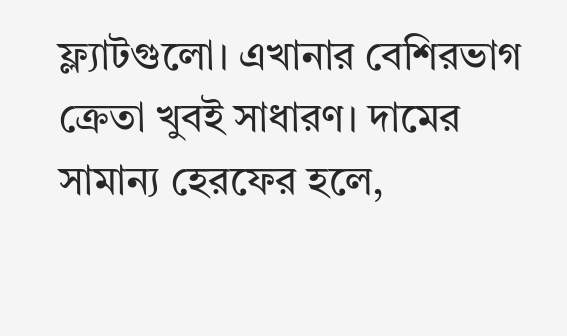ফ্ল্যাটগুলো। এখানার বেশিরভাগ ক্রেতা খুবই সাধারণ। দামের সামান্য হেরফের হলে,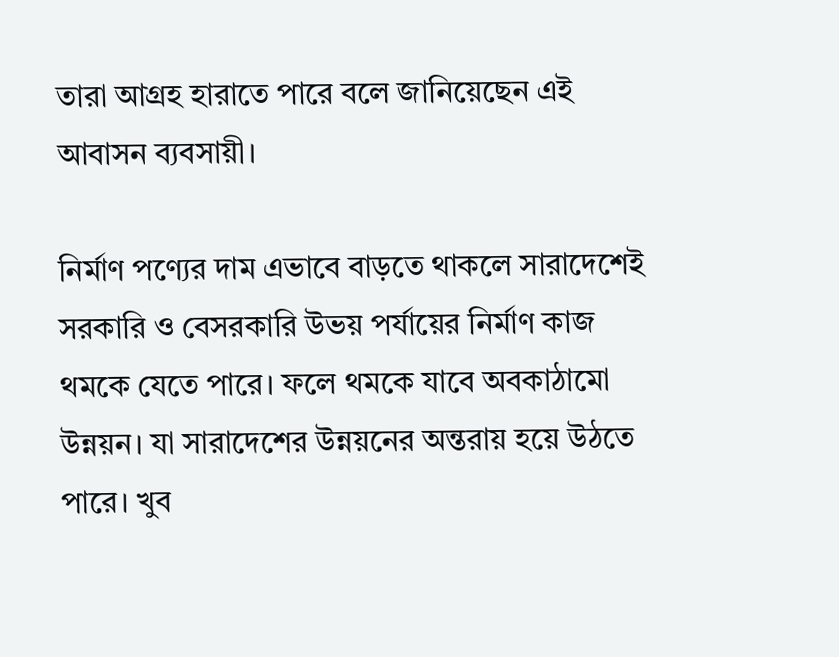তারা আগ্রহ হারাতে পারে বলে জানিয়েছেন এই আবাসন ব্যবসায়ী।

নির্মাণ পণ্যের দাম এভাবে বাড়তে থাকলে সারাদেশেই সরকারি ও বেসরকারি উভয় পর্যায়ের নির্মাণ কাজ থমকে যেতে পারে। ফলে থমকে যাবে অবকাঠামো উন্নয়ন। যা সারাদেশের উন্নয়নের অন্তরায় হয়ে উঠতে পারে। খুব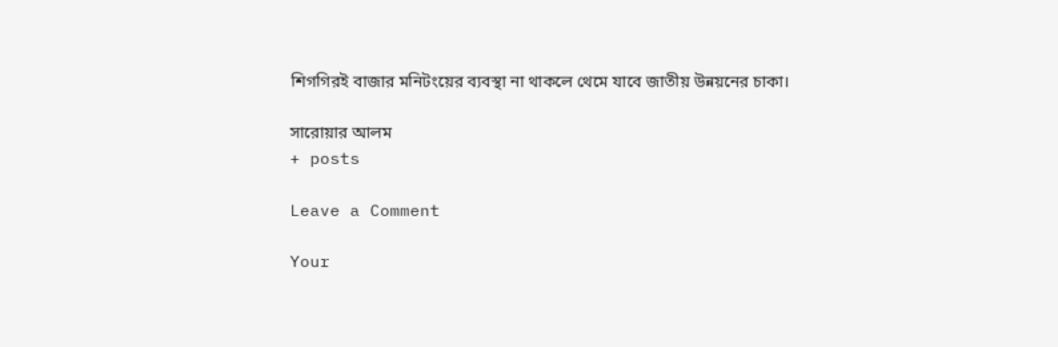শিগগিরই বাজার মনিটংয়ের ব্যবস্থা না থাকলে থেমে যাবে জাতীয় উন্নয়নের চাকা।

সারোয়ার আলম
+ posts

Leave a Comment

Your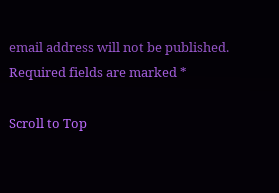email address will not be published. Required fields are marked *

Scroll to Top